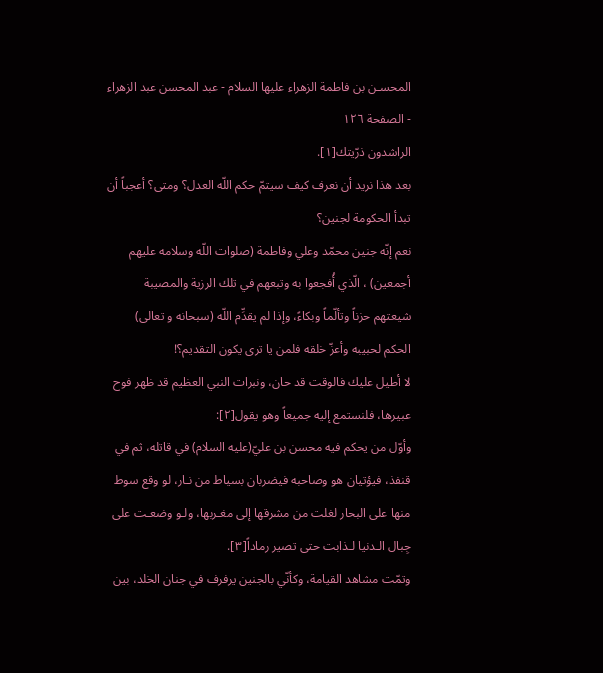المحسـن بن فاطمة الزهراء عليها السلام - عبد المحسن عبد الزهراء - الصفحة ١٢٦
الراشدون ذرّيتك[١].
بعد هذا نريد أن نعرف كيف سيتمّ حكم اللّه العدل؟ ومتى؟ أعجباً أن تبدأ الحكومة لجنين؟
نعم إنّه جنين محمّد وعلي وفاطمة (صلوات اللّه وسلامه عليهم أجمعين) ، الّذي أُفجعوا به وتبعهم في تلك الرزية والمصيبة شيعتهم حزناً وتألّماً وبكاءً، وإذا لم يقدِّم اللّه (سبحانه و تعالى) الحكم لحبيبه وأعزّ خلقه فلمن يا ترى يكون التقديم؟!
لا أطيل عليك فالوقت قد حان، ونبرات النبي العظيم قد ظهر فوح عبيرها، فلنستمع إليه جميعاً وهو يقول[٢]:
وأوّل من يحكم فيه محسن بن عليّ(عليه السلام) في قاتله، ثم في قنفذ، فيؤتيان هو وصاحبه فيضربان بسياط من نـار، لو وقع سوط منها على البحار لغلت من مشرقها إلى مغـربها، ولـو وضعـت على جِبال الـدنيا لـذابت حتى تصير رماداً[٣].
وتمّت مشاهد القيامة، وكأنّي بالجنين يرفرف في جنان الخلد، بين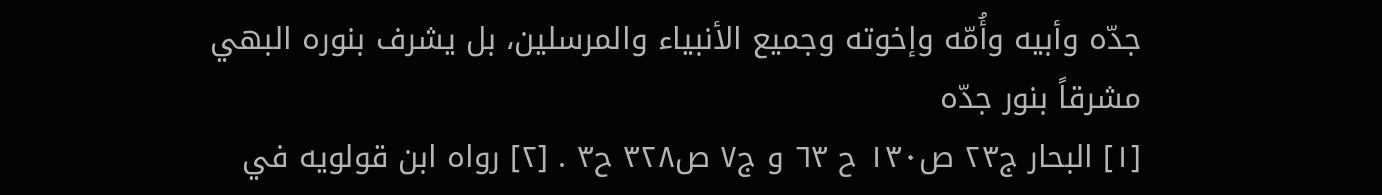جدّه وأبيه وأُمّه وإخوته وجميع الأنبياء والمرسلين، بل يشرف بنوره البهي مشرقاً بنور جدّه
[١] البحار ج٢٣ ص١٣٠ ح ٦٣ و ج٧ ص٣٢٨ ح٣ . [٢] رواه ابن قولويه في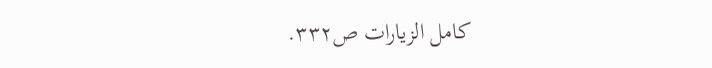كامل الزيارات ص٣٣٢.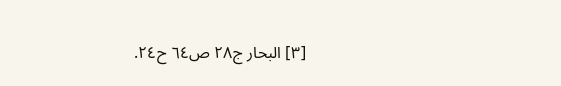[٣] البحار ج٢٨ ص٦٤ ح٢٤.